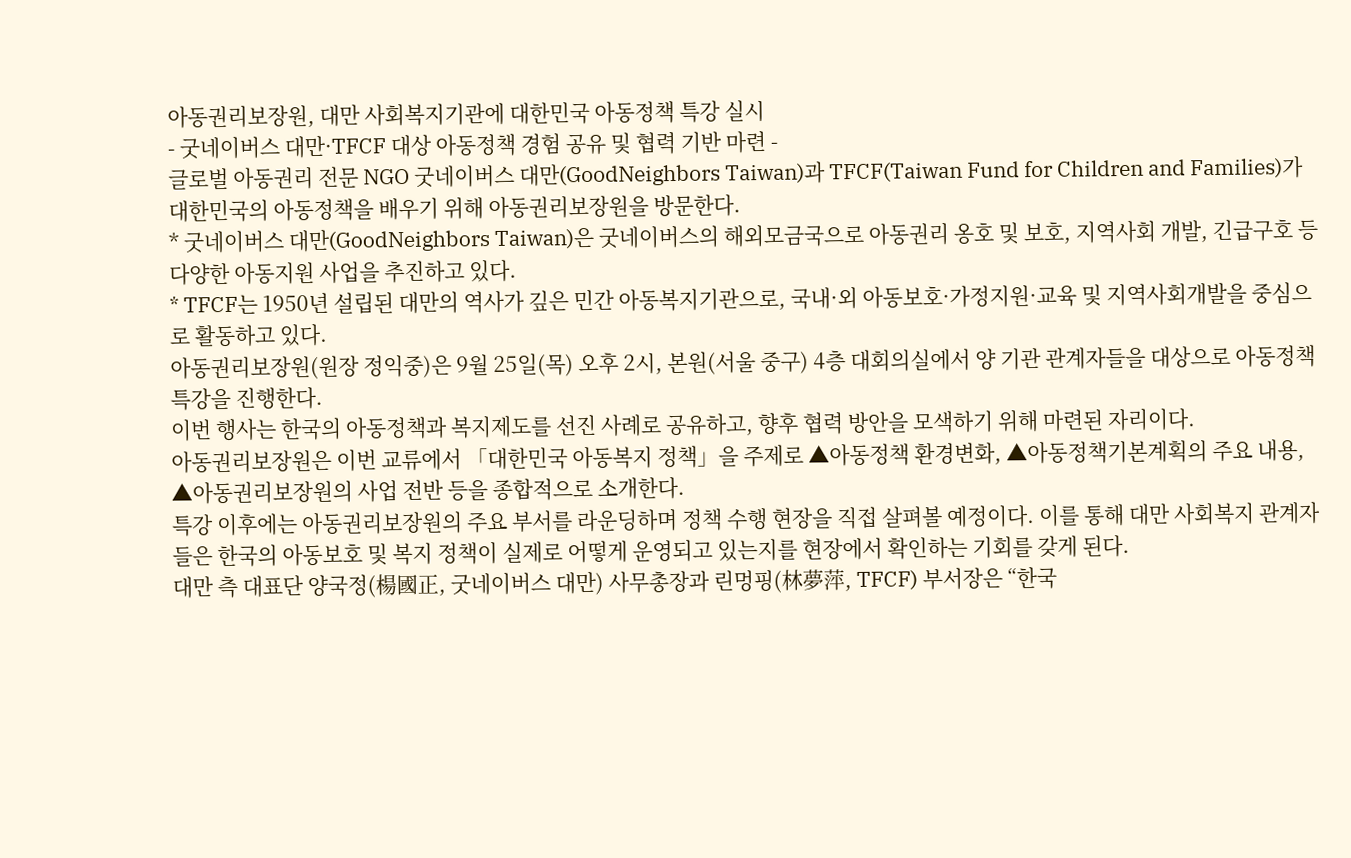아동권리보장원, 대만 사회복지기관에 대한민국 아동정책 특강 실시
- 굿네이버스 대만·TFCF 대상 아동정책 경험 공유 및 협력 기반 마련 -
글로벌 아동권리 전문 NGO 굿네이버스 대만(GoodNeighbors Taiwan)과 TFCF(Taiwan Fund for Children and Families)가 대한민국의 아동정책을 배우기 위해 아동권리보장원을 방문한다.
* 굿네이버스 대만(GoodNeighbors Taiwan)은 굿네이버스의 해외모금국으로 아동권리 옹호 및 보호, 지역사회 개발, 긴급구호 등 다양한 아동지원 사업을 추진하고 있다.
* TFCF는 1950년 설립된 대만의 역사가 깊은 민간 아동복지기관으로, 국내·외 아동보호·가정지원·교육 및 지역사회개발을 중심으로 활동하고 있다.
아동권리보장원(원장 정익중)은 9월 25일(목) 오후 2시, 본원(서울 중구) 4층 대회의실에서 양 기관 관계자들을 대상으로 아동정책 특강을 진행한다.
이번 행사는 한국의 아동정책과 복지제도를 선진 사례로 공유하고, 향후 협력 방안을 모색하기 위해 마련된 자리이다.
아동권리보장원은 이번 교류에서 「대한민국 아동복지 정책」을 주제로 ▲아동정책 환경변화, ▲아동정책기본계획의 주요 내용, ▲아동권리보장원의 사업 전반 등을 종합적으로 소개한다.
특강 이후에는 아동권리보장원의 주요 부서를 라운딩하며 정책 수행 현장을 직접 살펴볼 예정이다. 이를 통해 대만 사회복지 관계자들은 한국의 아동보호 및 복지 정책이 실제로 어떻게 운영되고 있는지를 현장에서 확인하는 기회를 갖게 된다.
대만 측 대표단 양국정(楊國正, 굿네이버스 대만) 사무총장과 린멍핑(林夢萍, TFCF) 부서장은 “한국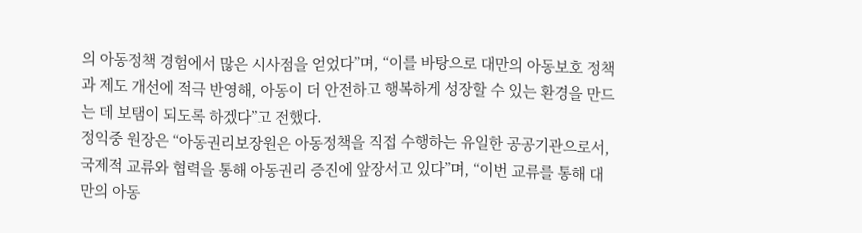의 아동정책 경험에서 많은 시사점을 얻었다”며, “이를 바탕으로 대만의 아동보호 정책과 제도 개선에 적극 반영해, 아동이 더 안전하고 행복하게 성장할 수 있는 환경을 만드는 데 보탬이 되도록 하겠다”고 전했다.
정익중 원장은 “아동권리보장원은 아동정책을 직접 수행하는 유일한 공공기관으로서, 국제적 교류와 협력을 통해 아동권리 증진에 앞장서고 있다”며, “이번 교류를 통해 대만의 아동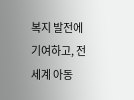복지 발전에 기여하고, 전 세계 아동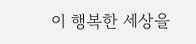이 행복한 세상을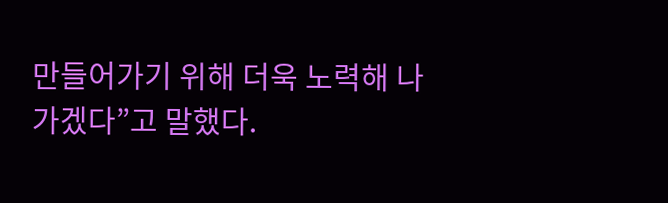만들어가기 위해 더욱 노력해 나가겠다”고 말했다.